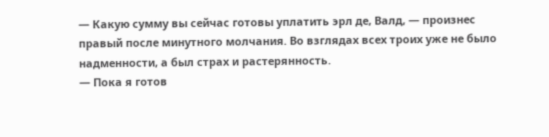— Какую сумму вы сейчас готовы уплатить эрл де, Валд, — произнес правый после минутного молчания. Во взглядах всех троих уже не было надменности, а был страх и растерянность.
— Пока я готов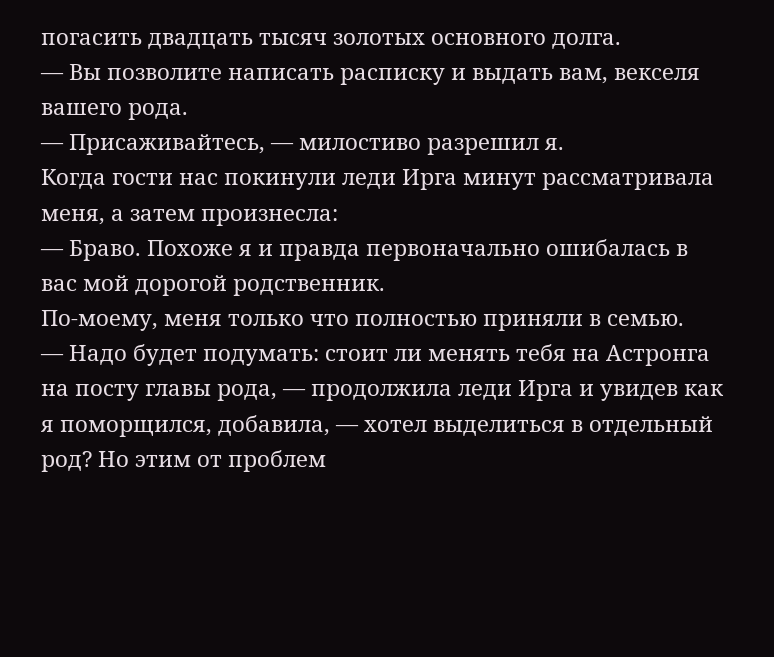погасить двадцать тысяч золотых основного долга.
— Вы позволите написать расписку и выдать вам, векселя вашего рода.
— Присаживайтесь, — милостиво разрешил я.
Когда гости нас покинули леди Ирга минут рассматривала меня, а затем произнесла:
— Браво. Похоже я и правда первоначально ошибалась в вас мой дорогой родственник.
По-моему, меня только что полностью приняли в семью.
— Надо будет подумать: стоит ли менять тебя на Астронга на посту главы рода, — продолжила леди Ирга и увидев как я поморщился, добавила, — хотел выделиться в отдельный род? Но этим от проблем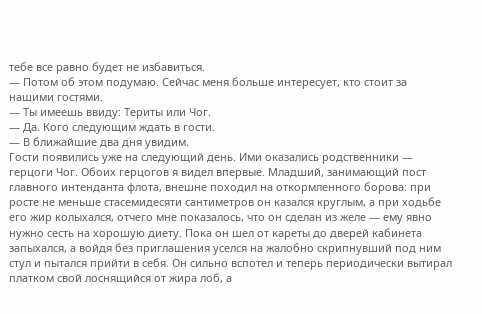тебе все равно будет не избавиться.
— Потом об этом подумаю. Сейчас меня больше интересует, кто стоит за нашими гостями.
— Ты имеешь ввиду: Териты или Чог.
— Да. Кого следующим ждать в гости.
— В ближайшие два дня увидим.
Гости появились уже на следующий день. Ими оказались родственники — герцоги Чог. Обоих герцогов я видел впервые. Младший, занимающий пост главного интенданта флота, внешне походил на откормленного борова: при росте не меньше стасемидесяти сантиметров он казался круглым, а при ходьбе его жир колыхался, отчего мне показалось, что он сделан из желе — ему явно нужно сесть на хорошую диету. Пока он шел от кареты до дверей кабинета запыхался, а войдя без приглашения уселся на жалобно скрипнувший под ним стул и пытался прийти в себя. Он сильно вспотел и теперь периодически вытирал платком свой лоснящийся от жира лоб, а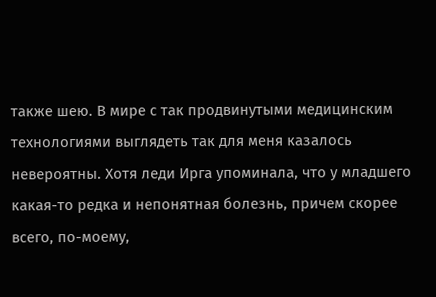также шею. В мире с так продвинутыми медицинским технологиями выглядеть так для меня казалось невероятны. Хотя леди Ирга упоминала, что у младшего какая-то редка и непонятная болезнь, причем скорее всего, по-моему,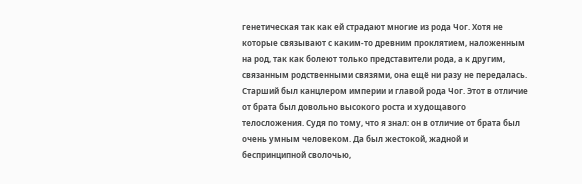генетическая так как ей страдают многие из рода Чог. Хотя не которые связывают с каким-то древним проклятием, наложенным на род, так как болеют только представители рода, а к другим, связанным родственными связями, она ещё ни разу не передалась.
Старший был канцлером империи и главой рода Чог. Этот в отличие от брата был довольно высокого роста и худощавого телосложения. Судя по тому, что я знал: он в отличие от брата был очень умным человеком. Да был жестокой, жадной и беспринципной сволочью,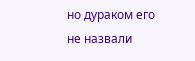но дураком его не назвали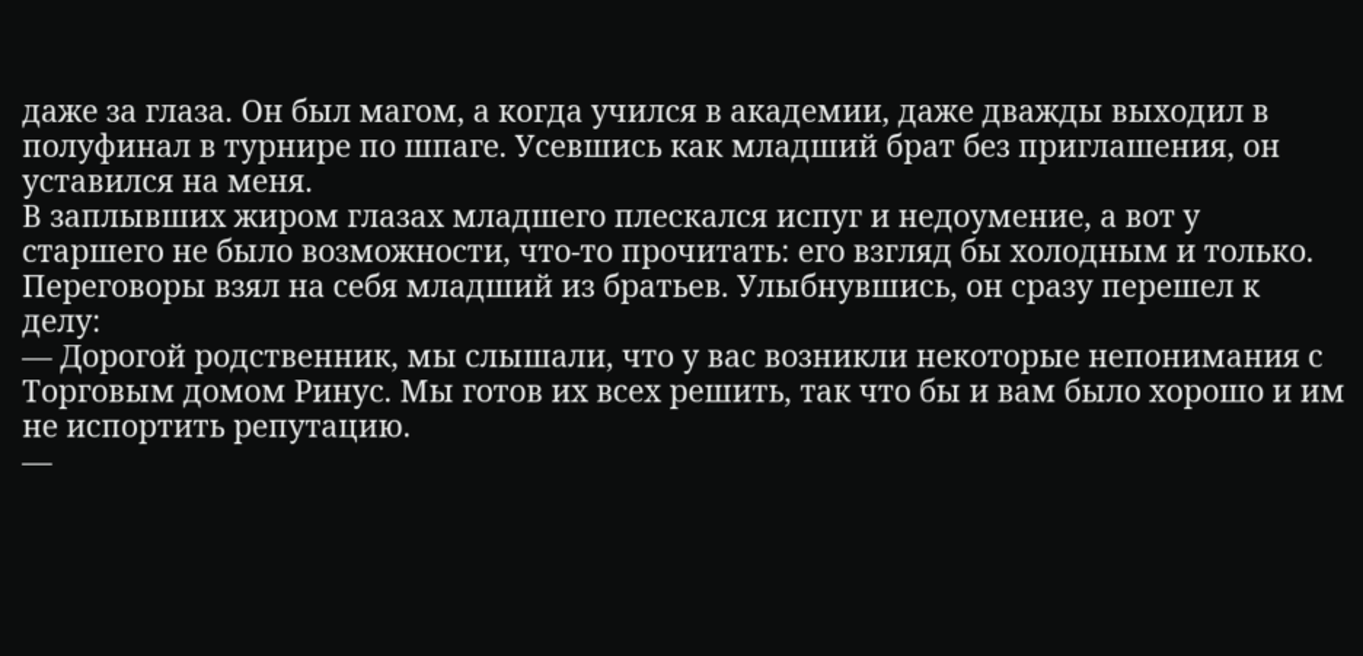даже за глаза. Он был магом, а когда учился в академии, даже дважды выходил в полуфинал в турнире по шпаге. Усевшись как младший брат без приглашения, он уставился на меня.
В заплывших жиром глазах младшего плескался испуг и недоумение, а вот у старшего не было возможности, что-то прочитать: его взгляд бы холодным и только. Переговоры взял на себя младший из братьев. Улыбнувшись, он сразу перешел к делу:
— Дорогой родственник, мы слышали, что у вас возникли некоторые непонимания с Торговым домом Ринус. Мы готов их всех решить, так что бы и вам было хорошо и им не испортить репутацию.
—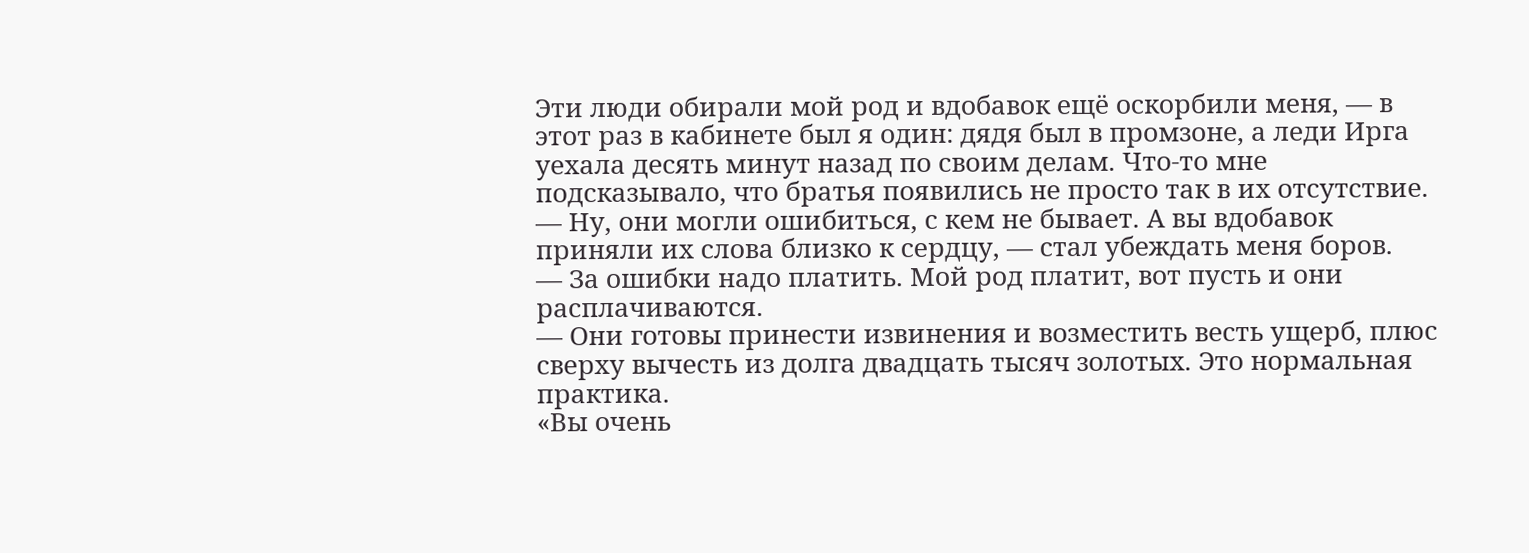Эти люди обирали мой род и вдобавок ещё оскорбили меня, — в этот раз в кабинете был я один: дядя был в промзоне, а леди Ирга уехала десять минут назад по своим делам. Что-то мне подсказывало, что братья появились не просто так в их отсутствие.
— Ну, они могли ошибиться, с кем не бывает. А вы вдобавок приняли их слова близко к сердцу, — стал убеждать меня боров.
— За ошибки надо платить. Мой род платит, вот пусть и они расплачиваются.
— Они готовы принести извинения и возместить весть ущерб, плюс сверху вычесть из долга двадцать тысяч золотых. Это нормальная практика.
«Вы очень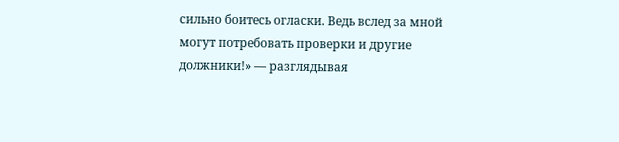сильно боитесь огласки. Ведь вслед за мной могут потребовать проверки и другие должники!» — разглядывая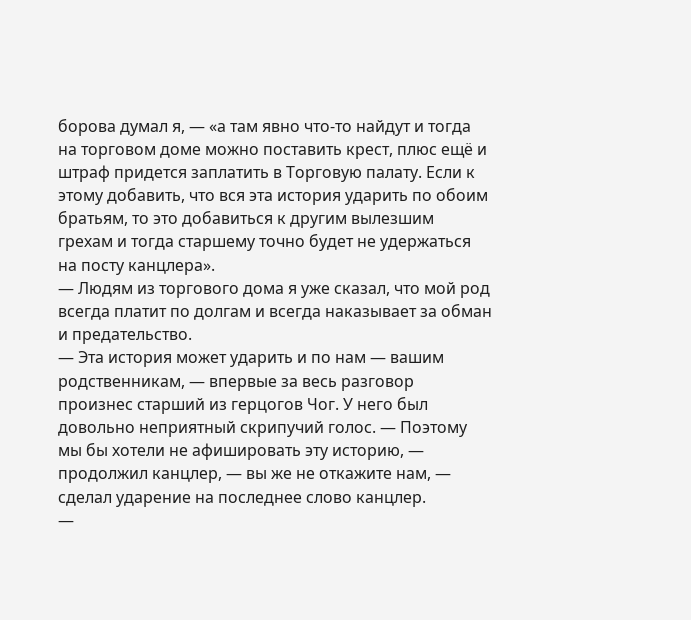борова думал я, — «а там явно что-то найдут и тогда на торговом доме можно поставить крест, плюс ещё и штраф придется заплатить в Торговую палату. Если к этому добавить, что вся эта история ударить по обоим братьям, то это добавиться к другим вылезшим грехам и тогда старшему точно будет не удержаться на посту канцлера».
— Людям из торгового дома я уже сказал, что мой род всегда платит по долгам и всегда наказывает за обман и предательство.
— Эта история может ударить и по нам — вашим родственникам, — впервые за весь разговор произнес старший из герцогов Чог. У него был довольно неприятный скрипучий голос. — Поэтому мы бы хотели не афишировать эту историю, — продолжил канцлер, — вы же не откажите нам, — сделал ударение на последнее слово канцлер.
—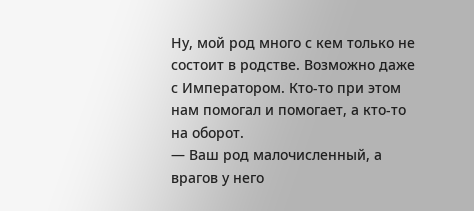Ну, мой род много с кем только не состоит в родстве. Возможно даже с Императором. Кто-то при этом нам помогал и помогает, а кто-то на оборот.
— Ваш род малочисленный, а врагов у него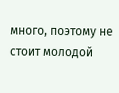много, поэтому не стоит молодой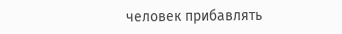человек прибавлять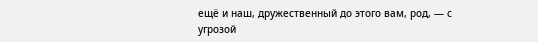ещё и наш, дружественный до этого вам, род, — с угрозой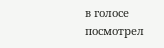в голосе посмотрел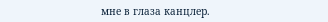мне в глаза канцлер.